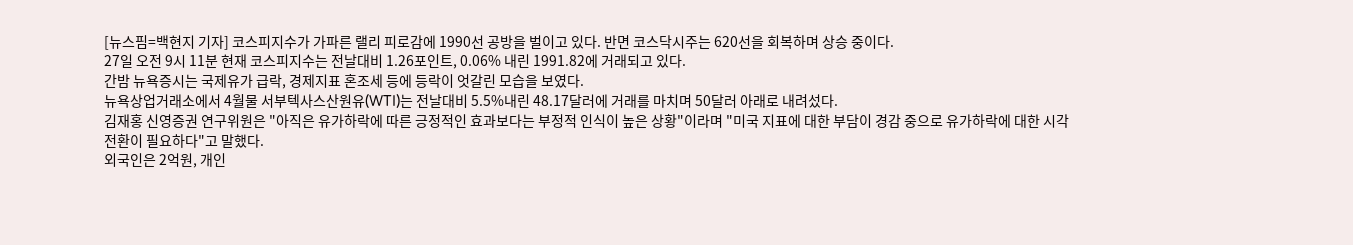[뉴스핌=백현지 기자] 코스피지수가 가파른 랠리 피로감에 1990선 공방을 벌이고 있다. 반면 코스닥시주는 620선을 회복하며 상승 중이다.
27일 오전 9시 11분 현재 코스피지수는 전날대비 1.26포인트, 0.06% 내린 1991.82에 거래되고 있다.
간밤 뉴욕증시는 국제유가 급락, 경제지표 혼조세 등에 등락이 엇갈린 모습을 보였다.
뉴욕상업거래소에서 4월물 서부텍사스산원유(WTI)는 전날대비 5.5%내린 48.17달러에 거래를 마치며 50달러 아래로 내려섰다.
김재홍 신영증권 연구위원은 "아직은 유가하락에 따른 긍정적인 효과보다는 부정적 인식이 높은 상황"이라며 "미국 지표에 대한 부담이 경감 중으로 유가하락에 대한 시각전환이 필요하다"고 말했다.
외국인은 2억원, 개인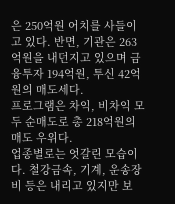은 250억원 어치를 사들이고 있다. 반면, 기관은 263억원을 내던지고 있으며 금융투자 194억원, 투신 42억원의 매도세다.
프로그램은 차익, 비차익 모두 순매도로 총 218억원의 매도 우위다.
업종별로는 엇갈린 모습이다. 철강금속, 기계, 운송장비 등은 내리고 있지만 보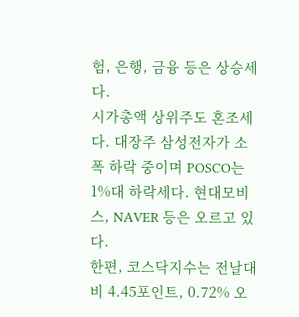험, 은행, 금융 등은 상승세다.
시가총액 상위주도 혼조세다. 대장주 삼성전자가 소폭 하락 중이며 POSCO는 1%대 하락세다. 현대모비스, NAVER 등은 오르고 있다.
한편, 코스닥지수는 전날대비 4.45포인트, 0.72% 오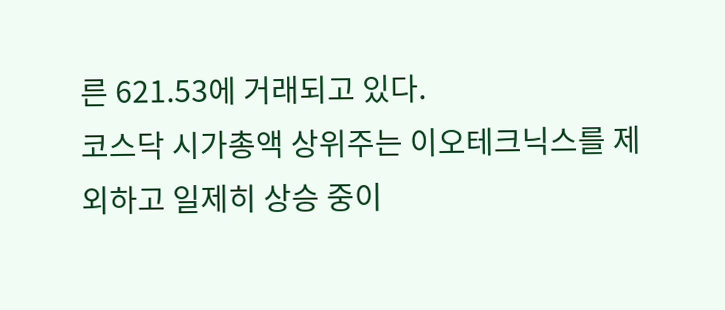른 621.53에 거래되고 있다.
코스닥 시가총액 상위주는 이오테크닉스를 제외하고 일제히 상승 중이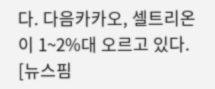다. 다음카카오, 셀트리온이 1~2%대 오르고 있다.
[뉴스핌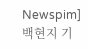Newspim] 백현지 기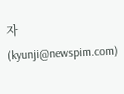자 (kyunji@newspim.com)